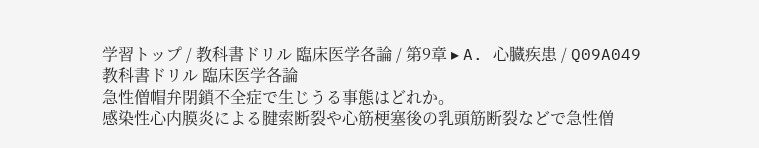学習トップ / 教科書ドリル 臨床医学各論 / 第9章 ▸ A. 心臓疾患 / Q09A049
教科書ドリル 臨床医学各論
急性僧帽弁閉鎖不全症で生じうる事態はどれか。
感染性心内膜炎による腱索断裂や心筋梗塞後の乳頭筋断裂などで急性僧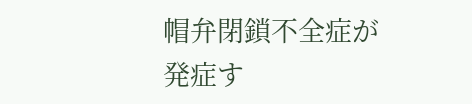帽弁閉鎖不全症が発症す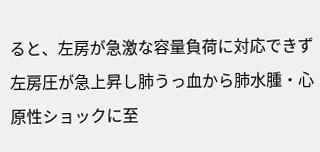ると、左房が急激な容量負荷に対応できず左房圧が急上昇し肺うっ血から肺水腫・心原性ショックに至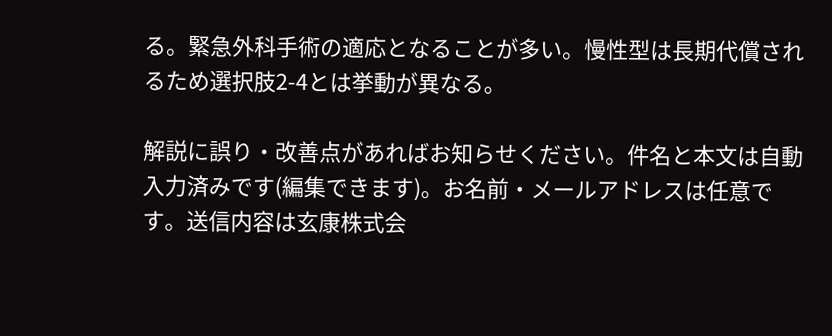る。緊急外科手術の適応となることが多い。慢性型は長期代償されるため選択肢2-4とは挙動が異なる。

解説に誤り・改善点があればお知らせください。件名と本文は自動入力済みです(編集できます)。お名前・メールアドレスは任意です。送信内容は玄康株式会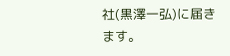社(黒澤一弘)に届きます。